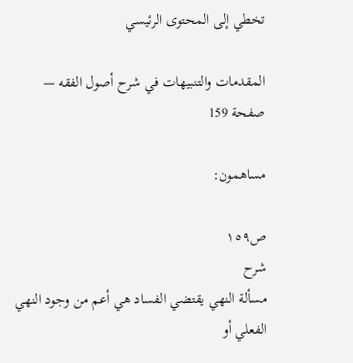تخطي إلى المحتوى الرئيسي

المقدمات والتنبيهات في شرح أصول الفقه — صفحة 159

مساهمون:

ص١٥٩
شرح
مسألة النهي يقتضي الفساد هي أعم من وجود النهي الفعلي أو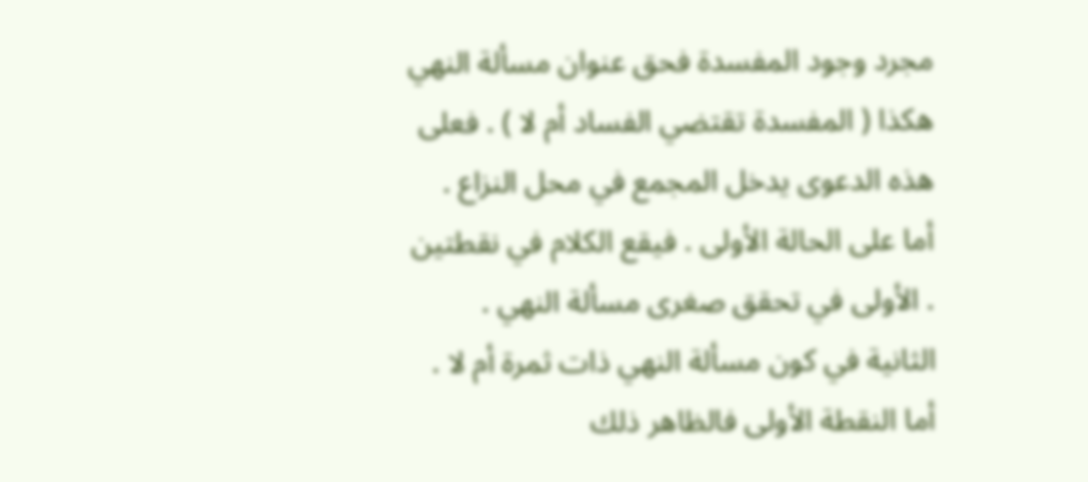مجرد وجود المفسدة فحق عنوان مسألة النهي هكذا ( المفسدة تقتضي الفساد أم لا ) . فعلى هذه الدعوى يدخل المجمع في محل النزاع . أما على الحالة الأولى . فيقع الكلام في نقطتين . الأولى في تحقق صغرى مسألة النهي . الثانية في كون مسألة النهي ذات ثمرة أم لا . أما النقطة الأولى فالظاهر ذلك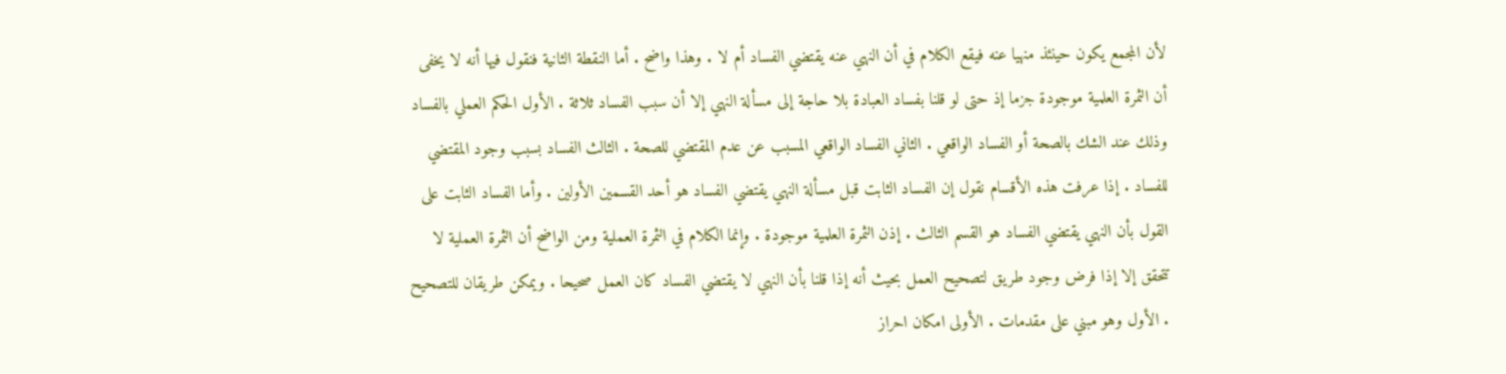لأن المجمع يكون حينئذ منهيا عنه فيقع الكلام في أن النهي عنه يقتضي الفساد أم لا . وهذا واضح . أما النقطة الثانية فنقول فيها أنه لا يخفى أن الثمرة العلمية موجودة جزما إذ حتى لو قلنا بفساد العبادة بلا حاجة إلى مسألة النهي إلا أن سبب الفساد ثلاثة . الأول الحكم العملي بالفساد وذلك عند الشك بالصحة أو الفساد الواقعي . الثاني الفساد الواقعي المسبب عن عدم المقتضي للصحة . الثالث الفساد بسبب وجود المقتضي للفساد . إذا عرفت هذه الأقسام نقول إن الفساد الثابت قبل مسألة النهي يقتضي الفساد هو أحد القسمين الأولين . وأما الفساد الثابت على القول بأن النهي يقتضي الفساد هو القسم الثالث . إذن الثمرة العلمية موجودة . وإنما الكلام في الثمرة العملية ومن الواضح أن الثمرة العملية لا تتحقق إلا إذا فرض وجود طريق لتصحيح العمل بحيث أنه إذا قلنا بأن النهي لا يقتضي الفساد كان العمل صحيحا . ويمكن طريقان للتصحيح . الأول وهو مبني على مقدمات . الأولى امكان احراز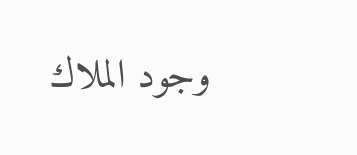وجود الملاك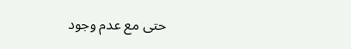حتى مع عدم وجود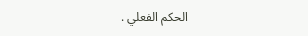الحكم الفعلي .